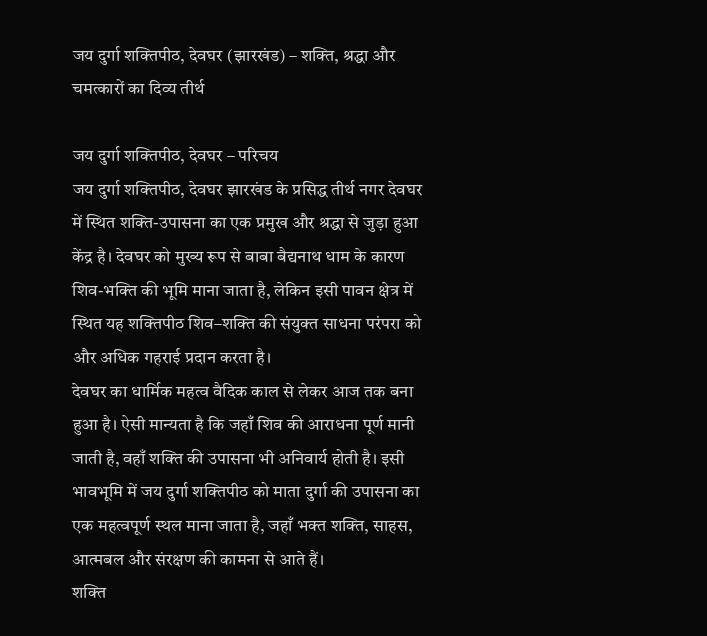जय दुर्गा शक्तिपीठ, देवघर (झारखंड) – शक्ति, श्रद्धा और चमत्कारों का दिव्य तीर्थ

जय दुर्गा शक्तिपीठ, देवघर – परिचय
जय दुर्गा शक्तिपीठ, देवघर झारखंड के प्रसिद्ध तीर्थ नगर देवघर में स्थित शक्ति-उपासना का एक प्रमुख और श्रद्धा से जुड़ा हुआ केंद्र है। देवघर को मुख्य रूप से बाबा बैद्यनाथ धाम के कारण शिव-भक्ति की भूमि माना जाता है, लेकिन इसी पावन क्षेत्र में स्थित यह शक्तिपीठ शिव–शक्ति की संयुक्त साधना परंपरा को और अधिक गहराई प्रदान करता है।
देवघर का धार्मिक महत्व वैदिक काल से लेकर आज तक बना हुआ है। ऐसी मान्यता है कि जहाँ शिव की आराधना पूर्ण मानी जाती है, वहाँ शक्ति की उपासना भी अनिवार्य होती है। इसी भावभूमि में जय दुर्गा शक्तिपीठ को माता दुर्गा की उपासना का एक महत्वपूर्ण स्थल माना जाता है, जहाँ भक्त शक्ति, साहस, आत्मबल और संरक्षण की कामना से आते हैं।
शक्ति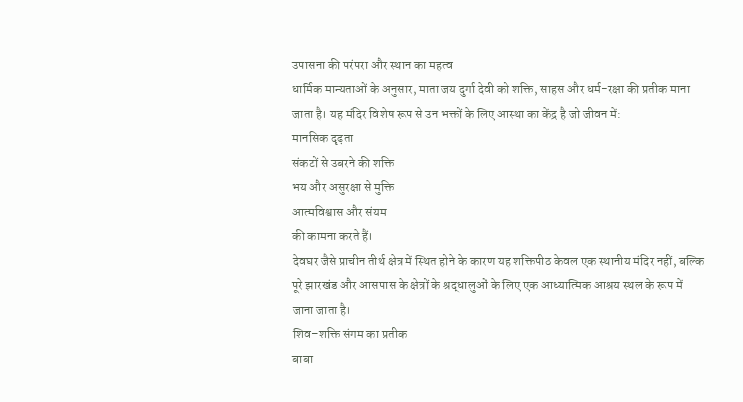उपासना की परंपरा और स्थान का महत्व
धार्मिक मान्यताओं के अनुसार, माता जय दुर्गा देवी को शक्ति, साहस और धर्म-रक्षा की प्रतीक माना जाता है। यह मंदिर विशेष रूप से उन भक्तों के लिए आस्था का केंद्र है जो जीवन में:
मानसिक दृढ़ता
संकटों से उबरने की शक्ति
भय और असुरक्षा से मुक्ति
आत्मविश्वास और संयम
की कामना करते हैं।
देवघर जैसे प्राचीन तीर्थ क्षेत्र में स्थित होने के कारण यह शक्तिपीठ केवल एक स्थानीय मंदिर नहीं, बल्कि पूरे झारखंड और आसपास के क्षेत्रों के श्रद्धालुओं के लिए एक आध्यात्मिक आश्रय स्थल के रूप में जाना जाता है।
शिव–शक्ति संगम का प्रतीक
बाबा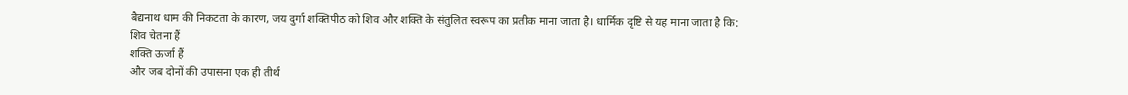बैद्यनाथ धाम की निकटता के कारण, जय दुर्गा शक्तिपीठ को शिव और शक्ति के संतुलित स्वरूप का प्रतीक माना जाता है। धार्मिक दृष्टि से यह माना जाता है कि:
शिव चेतना हैं
शक्ति ऊर्जा हैं
और जब दोनों की उपासना एक ही तीर्थ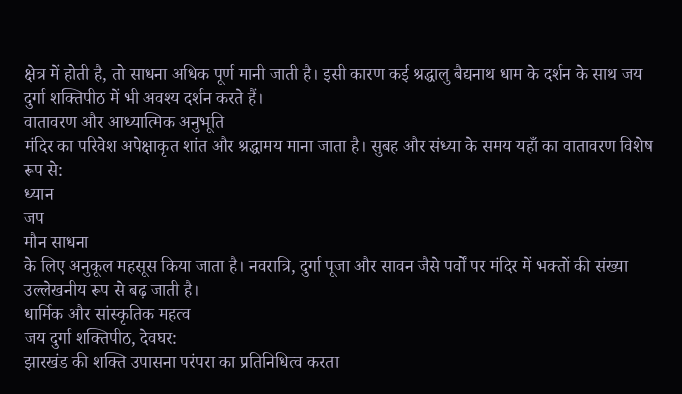क्षेत्र में होती है, तो साधना अधिक पूर्ण मानी जाती है। इसी कारण कई श्रद्धालु बैद्यनाथ धाम के दर्शन के साथ जय दुर्गा शक्तिपीठ में भी अवश्य दर्शन करते हैं।
वातावरण और आध्यात्मिक अनुभूति
मंदिर का परिवेश अपेक्षाकृत शांत और श्रद्धामय माना जाता है। सुबह और संध्या के समय यहाँ का वातावरण विशेष रूप से:
ध्यान
जप
मौन साधना
के लिए अनुकूल महसूस किया जाता है। नवरात्रि, दुर्गा पूजा और सावन जैसे पर्वों पर मंदिर में भक्तों की संख्या उल्लेखनीय रूप से बढ़ जाती है।
धार्मिक और सांस्कृतिक महत्व
जय दुर्गा शक्तिपीठ, देवघर:
झारखंड की शक्ति उपासना परंपरा का प्रतिनिधित्व करता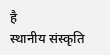है
स्थानीय संस्कृति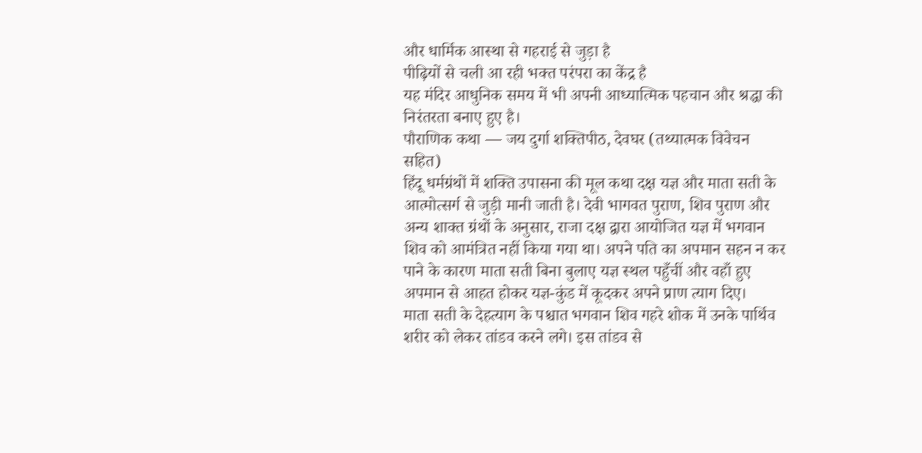और धार्मिक आस्था से गहराई से जुड़ा है
पीढ़ियों से चली आ रही भक्त परंपरा का केंद्र है
यह मंदिर आधुनिक समय में भी अपनी आध्यात्मिक पहचान और श्रद्धा की निरंतरता बनाए हुए है।
पौराणिक कथा — जय दुर्गा शक्तिपीठ, देवघर (तथ्यात्मक विवेचन सहित)
हिंदू धर्मग्रंथों में शक्ति उपासना की मूल कथा दक्ष यज्ञ और माता सती के आत्मोत्सर्ग से जुड़ी मानी जाती है। देवी भागवत पुराण, शिव पुराण और अन्य शाक्त ग्रंथों के अनुसार, राजा दक्ष द्वारा आयोजित यज्ञ में भगवान शिव को आमंत्रित नहीं किया गया था। अपने पति का अपमान सहन न कर पाने के कारण माता सती बिना बुलाए यज्ञ स्थल पहुँचीं और वहाँ हुए अपमान से आहत होकर यज्ञ-कुंड में कूदकर अपने प्राण त्याग दिए।
माता सती के देहत्याग के पश्चात भगवान शिव गहरे शोक में उनके पार्थिव शरीर को लेकर तांडव करने लगे। इस तांडव से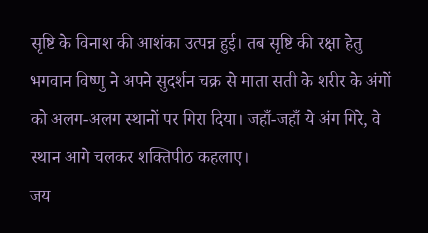सृष्टि के विनाश की आशंका उत्पन्न हुई। तब सृष्टि की रक्षा हेतु भगवान विष्णु ने अपने सुदर्शन चक्र से माता सती के शरीर के अंगों को अलग-अलग स्थानों पर गिरा दिया। जहाँ-जहाँ ये अंग गिरे, वे स्थान आगे चलकर शक्तिपीठ कहलाए।
जय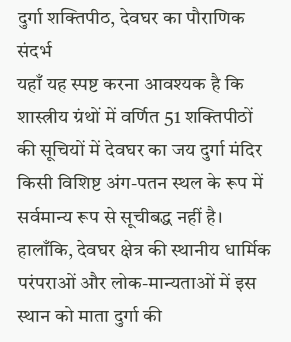दुर्गा शक्तिपीठ, देवघर का पौराणिक संदर्भ
यहाँ यह स्पष्ट करना आवश्यक है कि शास्त्रीय ग्रंथों में वर्णित 51 शक्तिपीठों की सूचियों में देवघर का जय दुर्गा मंदिर किसी विशिष्ट अंग-पतन स्थल के रूप में सर्वमान्य रूप से सूचीबद्ध नहीं है।
हालाँकि, देवघर क्षेत्र की स्थानीय धार्मिक परंपराओं और लोक-मान्यताओं में इस स्थान को माता दुर्गा की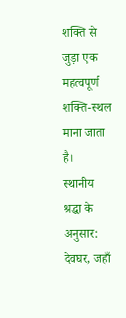शक्ति से जुड़ा एक महत्वपूर्ण शक्ति-स्थल माना जाता है।
स्थानीय श्रद्धा के अनुसार:
देवघर, जहाँ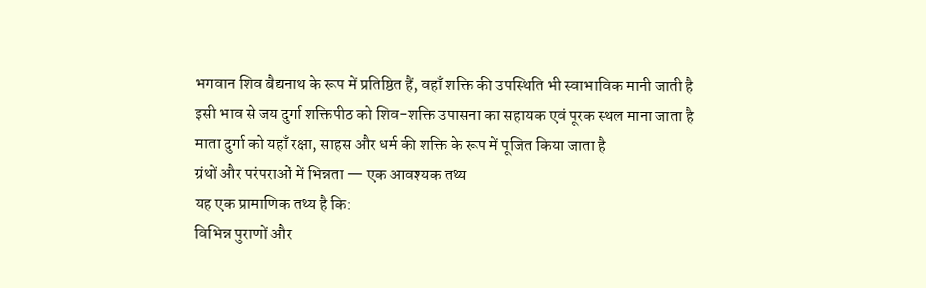भगवान शिव बैद्यनाथ के रूप में प्रतिष्ठित हैं, वहाँ शक्ति की उपस्थिति भी स्वाभाविक मानी जाती है
इसी भाव से जय दुर्गा शक्तिपीठ को शिव-शक्ति उपासना का सहायक एवं पूरक स्थल माना जाता है
माता दुर्गा को यहाँ रक्षा, साहस और धर्म की शक्ति के रूप में पूजित किया जाता है
ग्रंथों और परंपराओं में भिन्नता — एक आवश्यक तथ्य
यह एक प्रामाणिक तथ्य है कि:
विभिन्न पुराणों और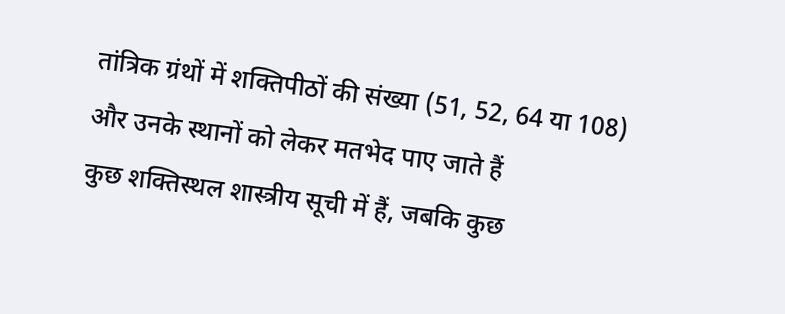तांत्रिक ग्रंथों में शक्तिपीठों की संख्या (51, 52, 64 या 108) और उनके स्थानों को लेकर मतभेद पाए जाते हैं
कुछ शक्तिस्थल शास्त्रीय सूची में हैं, जबकि कुछ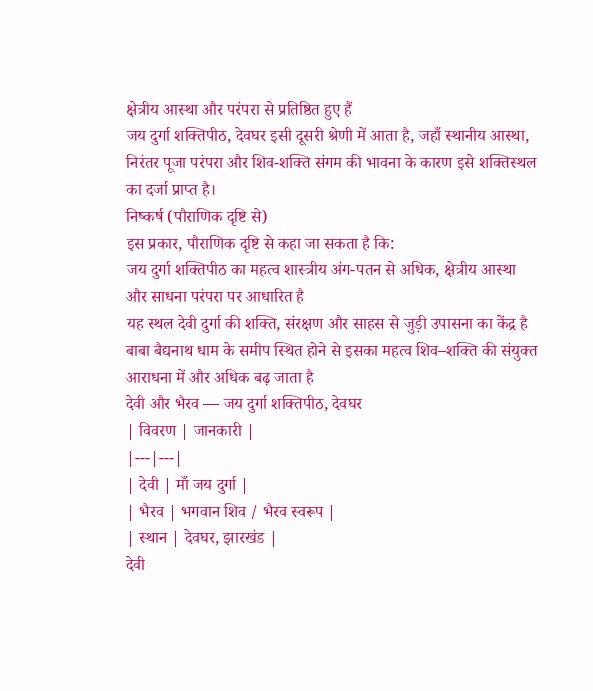क्षेत्रीय आस्था और परंपरा से प्रतिष्ठित हुए हैं
जय दुर्गा शक्तिपीठ, देवघर इसी दूसरी श्रेणी में आता है, जहाँ स्थानीय आस्था, निरंतर पूजा परंपरा और शिव-शक्ति संगम की भावना के कारण इसे शक्तिस्थल का दर्जा प्राप्त है।
निष्कर्ष (पौराणिक दृष्टि से)
इस प्रकार, पौराणिक दृष्टि से कहा जा सकता है कि:
जय दुर्गा शक्तिपीठ का महत्व शास्त्रीय अंग-पतन से अधिक, क्षेत्रीय आस्था और साधना परंपरा पर आधारित है
यह स्थल देवी दुर्गा की शक्ति, संरक्षण और साहस से जुड़ी उपासना का केंद्र है
बाबा बैद्यनाथ धाम के समीप स्थित होने से इसका महत्व शिव–शक्ति की संयुक्त आराधना में और अधिक बढ़ जाता है
देवी और भैरव — जय दुर्गा शक्तिपीठ, देवघर
| विवरण | जानकारी |
|---|---|
| देवी | माँ जय दुर्गा |
| भैरव | भगवान शिव / भैरव स्वरूप |
| स्थान | देवघर, झारखंड |
देवी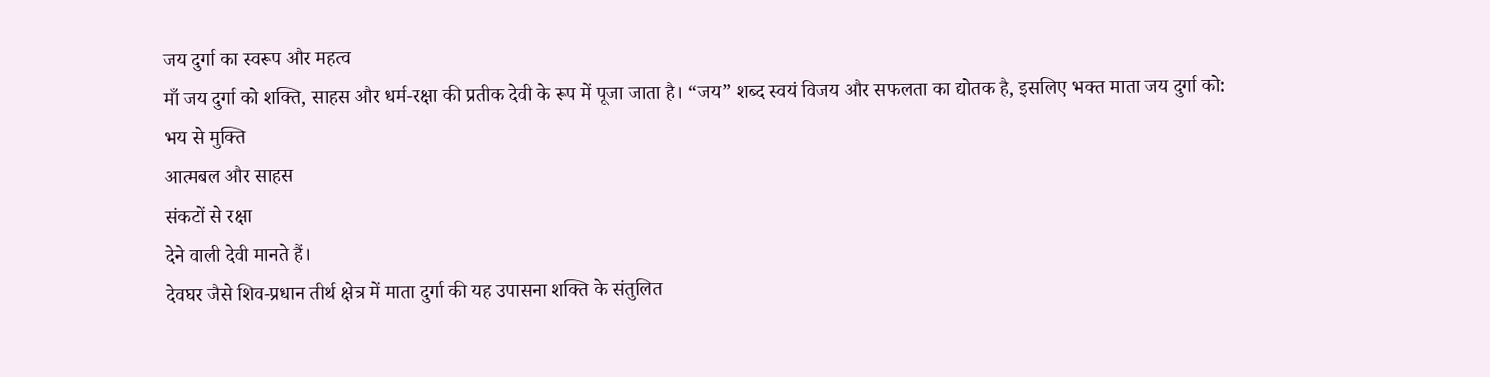जय दुर्गा का स्वरूप और महत्व
माँ जय दुर्गा को शक्ति, साहस और धर्म-रक्षा की प्रतीक देवी के रूप में पूजा जाता है। “जय” शब्द स्वयं विजय और सफलता का द्योतक है, इसलिए भक्त माता जय दुर्गा को:
भय से मुक्ति
आत्मबल और साहस
संकटों से रक्षा
देने वाली देवी मानते हैं।
देवघर जैसे शिव-प्रधान तीर्थ क्षेत्र में माता दुर्गा की यह उपासना शक्ति के संतुलित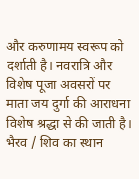और करुणामय स्वरूप को दर्शाती है। नवरात्रि और विशेष पूजा अवसरों पर माता जय दुर्गा की आराधना विशेष श्रद्धा से की जाती है।
भैरव / शिव का स्थान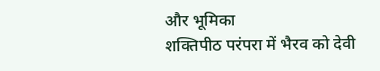और भूमिका
शक्तिपीठ परंपरा में भैरव को देवी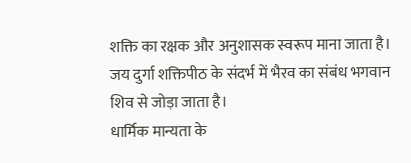शक्ति का रक्षक और अनुशासक स्वरूप माना जाता है।
जय दुर्गा शक्तिपीठ के संदर्भ में भैरव का संबंध भगवान शिव से जोड़ा जाता है।
धार्मिक मान्यता के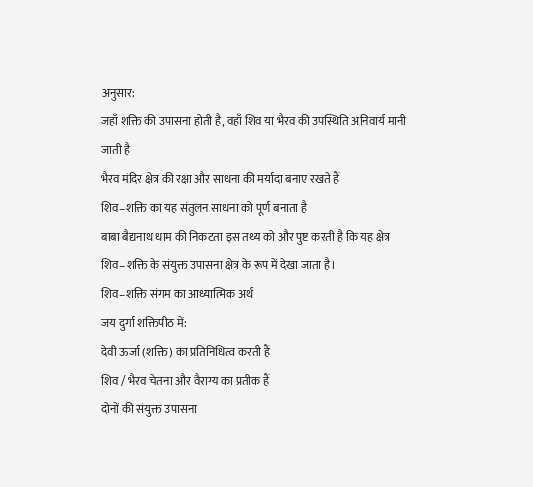अनुसार:
जहाँ शक्ति की उपासना होती है, वहाँ शिव या भैरव की उपस्थिति अनिवार्य मानी जाती है
भैरव मंदिर क्षेत्र की रक्षा और साधना की मर्यादा बनाए रखते हैं
शिव–शक्ति का यह संतुलन साधना को पूर्ण बनाता है
बाबा बैद्यनाथ धाम की निकटता इस तथ्य को और पुष्ट करती है कि यह क्षेत्र शिव–शक्ति के संयुक्त उपासना क्षेत्र के रूप में देखा जाता है।
शिव–शक्ति संगम का आध्यात्मिक अर्थ
जय दुर्गा शक्तिपीठ में:
देवी ऊर्जा (शक्ति) का प्रतिनिधित्व करती हैं
शिव / भैरव चेतना और वैराग्य का प्रतीक हैं
दोनों की संयुक्त उपासना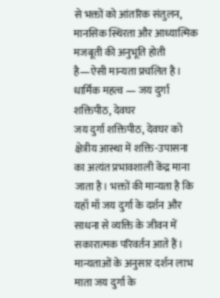से भक्तों को आंतरिक संतुलन, मानसिक स्थिरता और आध्यात्मिक मजबूती की अनुभूति होती है—ऐसी मान्यता प्रचलित है।
धार्मिक महत्व — जय दुर्गा शक्तिपीठ, देवघर
जय दुर्गा शक्तिपीठ, देवघर को क्षेत्रीय आस्था में शक्ति-उपासना का अत्यंत प्रभावशाली केंद्र माना जाता है। भक्तों की मान्यता है कि यहाँ माँ जय दुर्गा के दर्शन और साधना से व्यक्ति के जीवन में सकारात्मक परिवर्तन आते हैं।
मान्यताओं के अनुसार दर्शन लाभ
माता जय दुर्गा के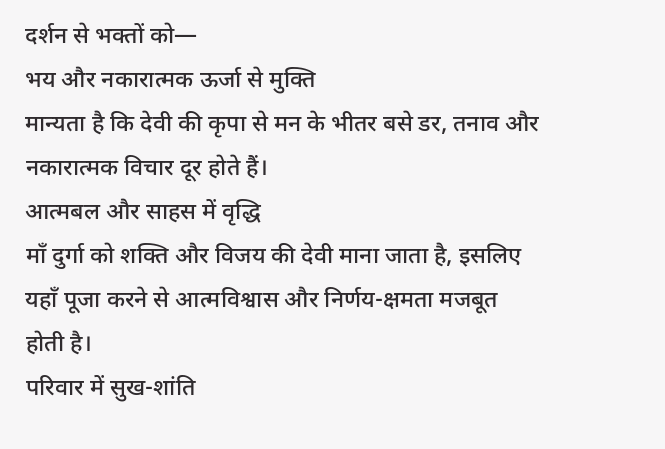दर्शन से भक्तों को—
भय और नकारात्मक ऊर्जा से मुक्ति
मान्यता है कि देवी की कृपा से मन के भीतर बसे डर, तनाव और नकारात्मक विचार दूर होते हैं।
आत्मबल और साहस में वृद्धि
माँ दुर्गा को शक्ति और विजय की देवी माना जाता है, इसलिए यहाँ पूजा करने से आत्मविश्वास और निर्णय-क्षमता मजबूत होती है।
परिवार में सुख-शांति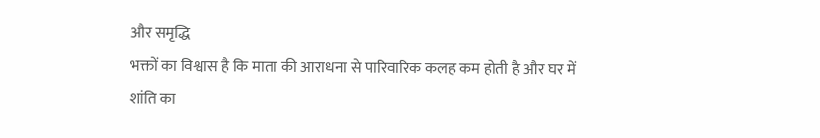और समृद्धि
भक्तों का विश्वास है कि माता की आराधना से पारिवारिक कलह कम होती है और घर में शांति का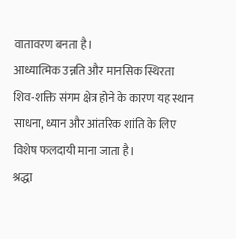वातावरण बनता है।
आध्यात्मिक उन्नति और मानसिक स्थिरता
शिव-शक्ति संगम क्षेत्र होने के कारण यह स्थान साधना, ध्यान और आंतरिक शांति के लिए विशेष फलदायी माना जाता है।
श्रद्धा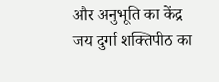और अनुभूति का केंद्र
जय दुर्गा शक्तिपीठ का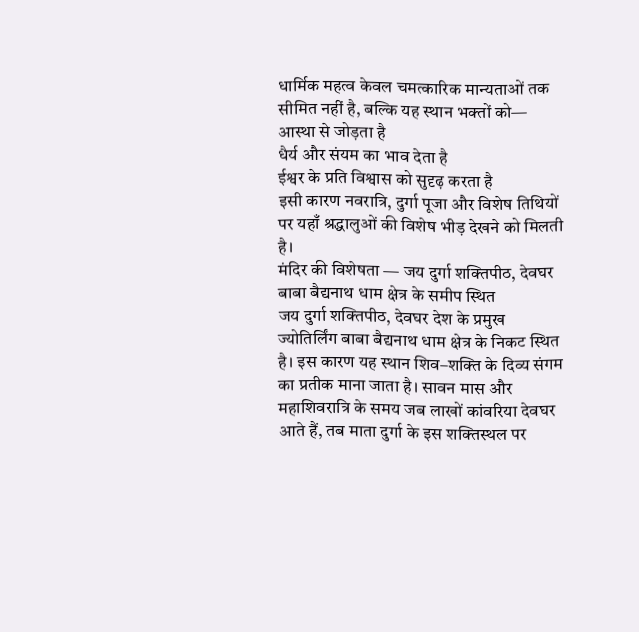धार्मिक महत्व केवल चमत्कारिक मान्यताओं तक सीमित नहीं है, बल्कि यह स्थान भक्तों को—
आस्था से जोड़ता है
धैर्य और संयम का भाव देता है
ईश्वर के प्रति विश्वास को सुदृढ़ करता है
इसी कारण नवरात्रि, दुर्गा पूजा और विशेष तिथियों पर यहाँ श्रद्धालुओं की विशेष भीड़ देखने को मिलती है।
मंदिर की विशेषता — जय दुर्गा शक्तिपीठ, देवघर
बाबा बैद्यनाथ धाम क्षेत्र के समीप स्थित
जय दुर्गा शक्तिपीठ, देवघर देश के प्रमुख ज्योतिर्लिंग बाबा बैद्यनाथ धाम क्षेत्र के निकट स्थित है। इस कारण यह स्थान शिव–शक्ति के दिव्य संगम का प्रतीक माना जाता है। सावन मास और महाशिवरात्रि के समय जब लाखों कांवरिया देवघर आते हैं, तब माता दुर्गा के इस शक्तिस्थल पर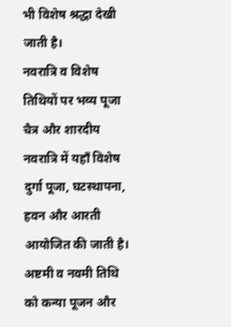भी विशेष श्रद्धा देखी जाती है।
नवरात्रि व विशेष तिथियों पर भव्य पूजा
चैत्र और शारदीय नवरात्रि में यहाँ विशेष दुर्गा पूजा, घटस्थापना, हवन और आरती आयोजित की जाती है।
अष्टमी व नवमी तिथि को कन्या पूजन और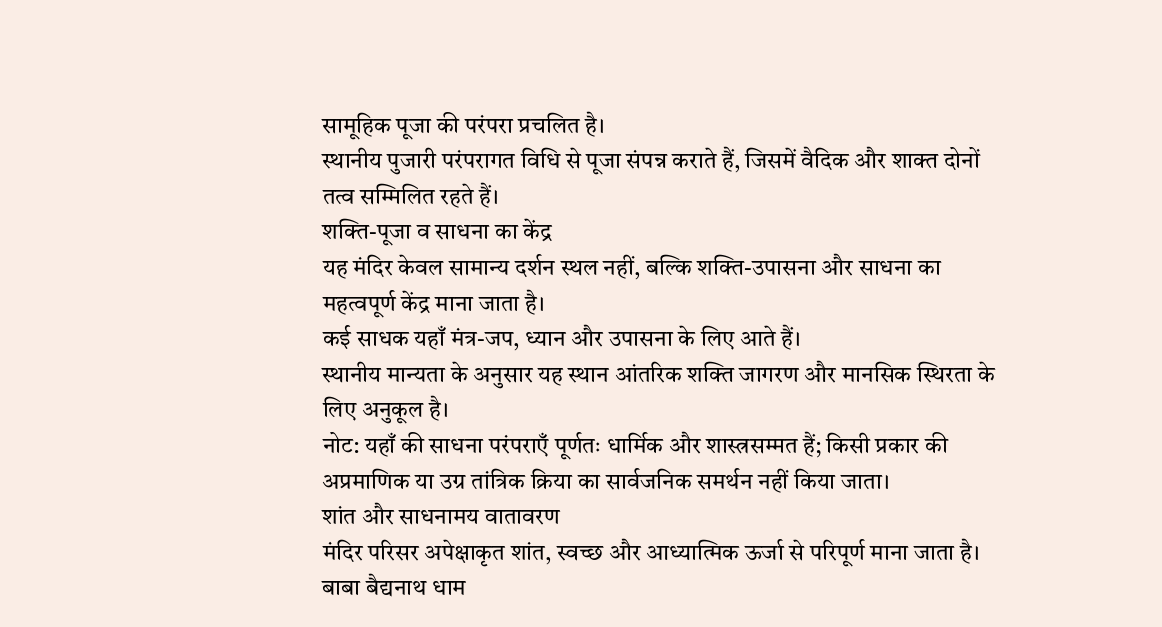सामूहिक पूजा की परंपरा प्रचलित है।
स्थानीय पुजारी परंपरागत विधि से पूजा संपन्न कराते हैं, जिसमें वैदिक और शाक्त दोनों तत्व सम्मिलित रहते हैं।
शक्ति-पूजा व साधना का केंद्र
यह मंदिर केवल सामान्य दर्शन स्थल नहीं, बल्कि शक्ति-उपासना और साधना का महत्वपूर्ण केंद्र माना जाता है।
कई साधक यहाँ मंत्र-जप, ध्यान और उपासना के लिए आते हैं।
स्थानीय मान्यता के अनुसार यह स्थान आंतरिक शक्ति जागरण और मानसिक स्थिरता के लिए अनुकूल है।
नोट: यहाँ की साधना परंपराएँ पूर्णतः धार्मिक और शास्त्रसम्मत हैं; किसी प्रकार की अप्रमाणिक या उग्र तांत्रिक क्रिया का सार्वजनिक समर्थन नहीं किया जाता।
शांत और साधनामय वातावरण
मंदिर परिसर अपेक्षाकृत शांत, स्वच्छ और आध्यात्मिक ऊर्जा से परिपूर्ण माना जाता है।
बाबा बैद्यनाथ धाम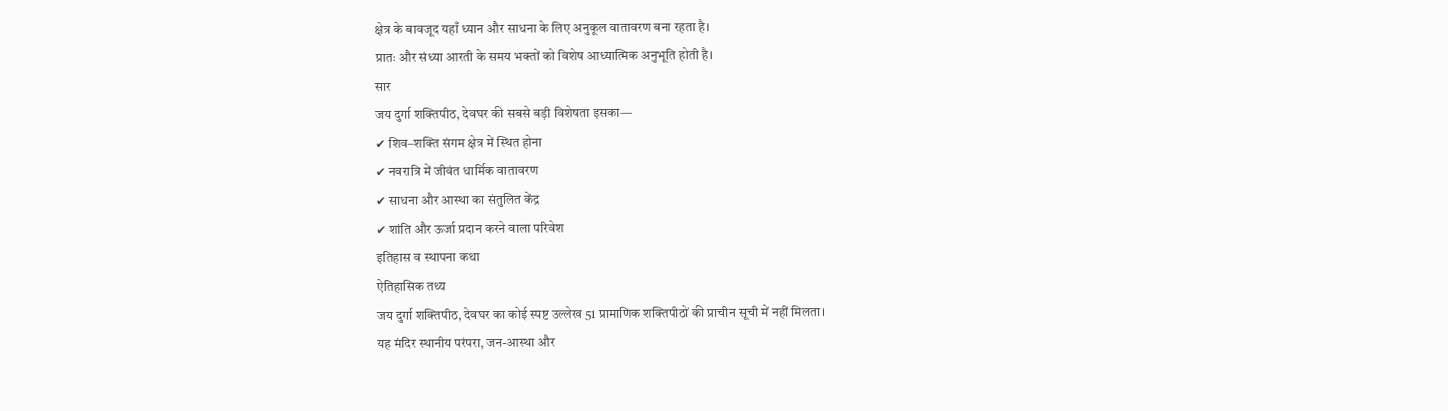क्षेत्र के बावजूद यहाँ ध्यान और साधना के लिए अनुकूल वातावरण बना रहता है।
प्रातः और संध्या आरती के समय भक्तों को विशेष आध्यात्मिक अनुभूति होती है।
सार
जय दुर्गा शक्तिपीठ, देवघर की सबसे बड़ी विशेषता इसका—
✔ शिव–शक्ति संगम क्षेत्र में स्थित होना
✔ नवरात्रि में जीवंत धार्मिक वातावरण
✔ साधना और आस्था का संतुलित केंद्र
✔ शांति और ऊर्जा प्रदान करने वाला परिवेश
इतिहास व स्थापना कथा
ऐतिहासिक तथ्य
जय दुर्गा शक्तिपीठ, देवघर का कोई स्पष्ट उल्लेख 51 प्रामाणिक शक्तिपीठों की प्राचीन सूची में नहीं मिलता।
यह मंदिर स्थानीय परंपरा, जन-आस्था और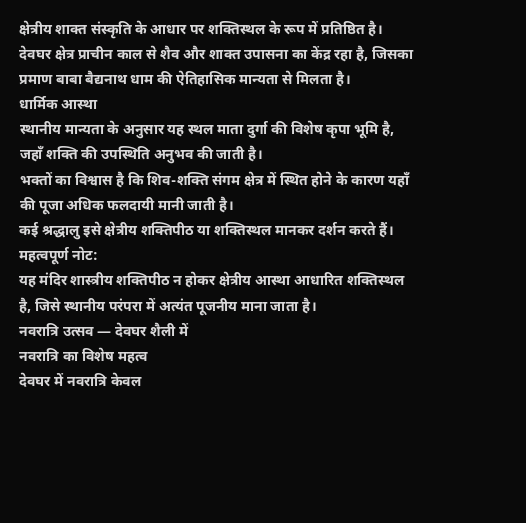क्षेत्रीय शाक्त संस्कृति के आधार पर शक्तिस्थल के रूप में प्रतिष्ठित है।
देवघर क्षेत्र प्राचीन काल से शैव और शाक्त उपासना का केंद्र रहा है, जिसका प्रमाण बाबा बैद्यनाथ धाम की ऐतिहासिक मान्यता से मिलता है।
धार्मिक आस्था
स्थानीय मान्यता के अनुसार यह स्थल माता दुर्गा की विशेष कृपा भूमि है, जहाँ शक्ति की उपस्थिति अनुभव की जाती है।
भक्तों का विश्वास है कि शिव-शक्ति संगम क्षेत्र में स्थित होने के कारण यहाँ की पूजा अधिक फलदायी मानी जाती है।
कई श्रद्धालु इसे क्षेत्रीय शक्तिपीठ या शक्तिस्थल मानकर दर्शन करते हैं।
महत्वपूर्ण नोट:
यह मंदिर शास्त्रीय शक्तिपीठ न होकर क्षेत्रीय आस्था आधारित शक्तिस्थल है, जिसे स्थानीय परंपरा में अत्यंत पूजनीय माना जाता है।
नवरात्रि उत्सव — देवघर शैली में
नवरात्रि का विशेष महत्व
देवघर में नवरात्रि केवल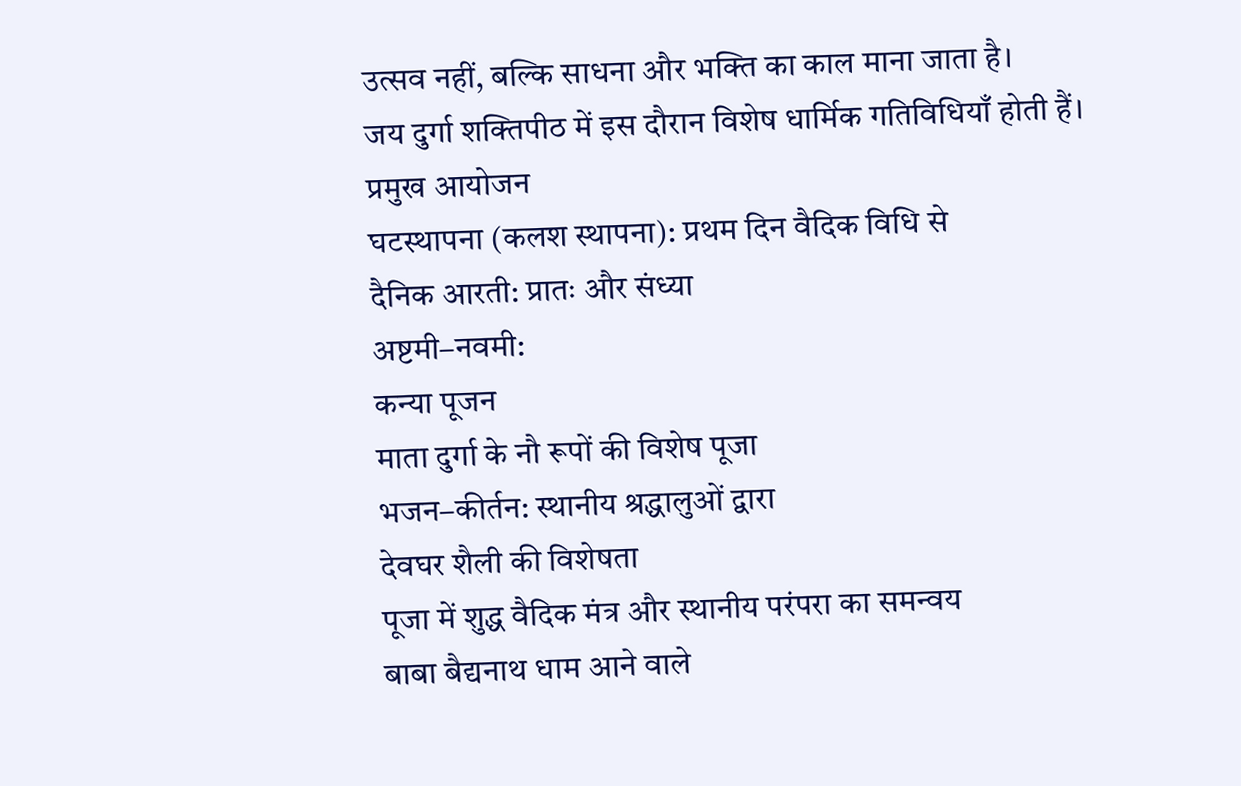उत्सव नहीं, बल्कि साधना और भक्ति का काल माना जाता है।
जय दुर्गा शक्तिपीठ में इस दौरान विशेष धार्मिक गतिविधियाँ होती हैं।
प्रमुख आयोजन
घटस्थापना (कलश स्थापना): प्रथम दिन वैदिक विधि से
दैनिक आरती: प्रातः और संध्या
अष्टमी–नवमी:
कन्या पूजन
माता दुर्गा के नौ रूपों की विशेष पूजा
भजन–कीर्तन: स्थानीय श्रद्धालुओं द्वारा
देवघर शैली की विशेषता
पूजा में शुद्ध वैदिक मंत्र और स्थानीय परंपरा का समन्वय
बाबा बैद्यनाथ धाम आने वाले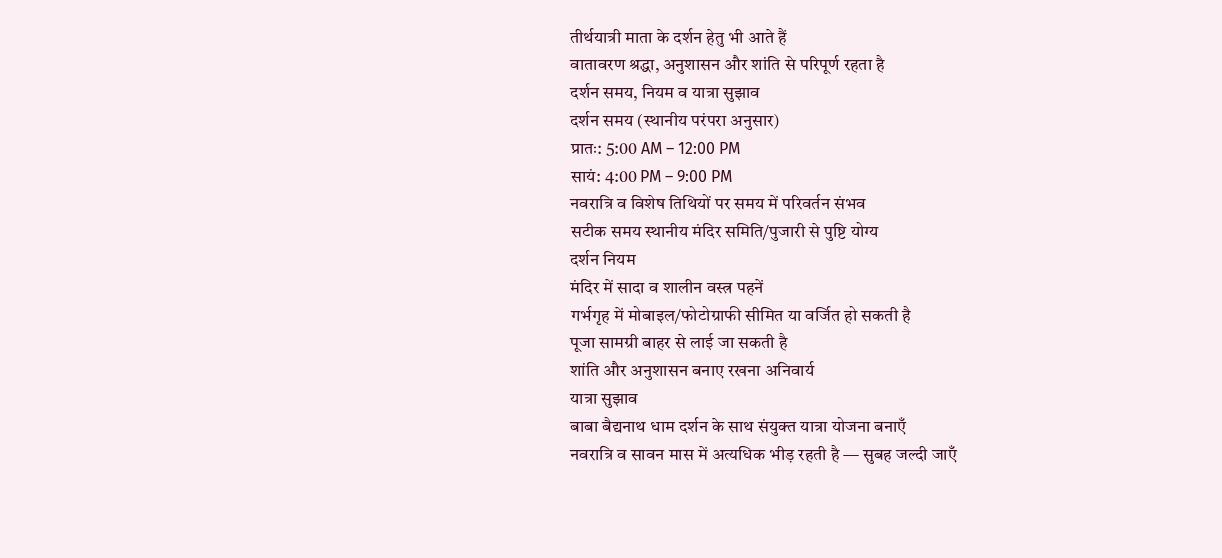तीर्थयात्री माता के दर्शन हेतु भी आते हैं
वातावरण श्रद्धा, अनुशासन और शांति से परिपूर्ण रहता है
दर्शन समय, नियम व यात्रा सुझाव
दर्शन समय (स्थानीय परंपरा अनुसार)
प्रातः: 5:00 AM – 12:00 PM
सायं: 4:00 PM – 9:00 PM
नवरात्रि व विशेष तिथियों पर समय में परिवर्तन संभव
सटीक समय स्थानीय मंदिर समिति/पुजारी से पुष्टि योग्य
दर्शन नियम
मंदिर में सादा व शालीन वस्त्र पहनें
गर्भगृह में मोबाइल/फोटोग्राफी सीमित या वर्जित हो सकती है
पूजा सामग्री बाहर से लाई जा सकती है
शांति और अनुशासन बनाए रखना अनिवार्य
यात्रा सुझाव
बाबा बैद्यनाथ धाम दर्शन के साथ संयुक्त यात्रा योजना बनाएँ
नवरात्रि व सावन मास में अत्यधिक भीड़ रहती है — सुबह जल्दी जाएँ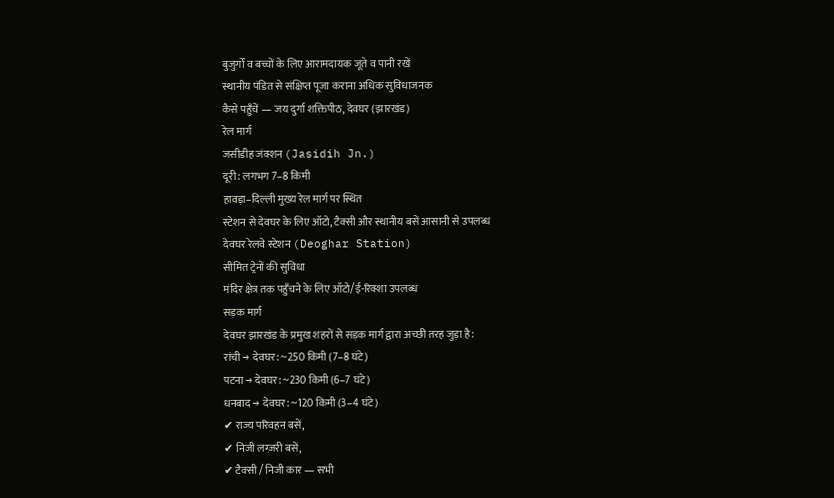बुजुर्गों व बच्चों के लिए आरामदायक जूते व पानी रखें
स्थानीय पंडित से संक्षिप्त पूजा कराना अधिक सुविधाजनक
कैसे पहुँचें — जय दुर्गा शक्तिपीठ, देवघर (झारखंड)
रेल मार्ग
जसीडीह जंक्शन (Jasidih Jn.)
दूरी: लगभग 7–8 किमी
हावड़ा–दिल्ली मुख्य रेल मार्ग पर स्थित
स्टेशन से देवघर के लिए ऑटो, टैक्सी और स्थानीय बसें आसानी से उपलब्ध
देवघर रेलवे स्टेशन (Deoghar Station)
सीमित ट्रेनों की सुविधा
मंदिर क्षेत्र तक पहुँचने के लिए ऑटो/ई-रिक्शा उपलब्ध
सड़क मार्ग
देवघर झारखंड के प्रमुख शहरों से सड़क मार्ग द्वारा अच्छी तरह जुड़ा है:
रांची → देवघर: ~250 किमी (7–8 घंटे)
पटना → देवघर: ~230 किमी (6–7 घंटे)
धनबाद → देवघर: ~120 किमी (3–4 घंटे)
✔ राज्य परिवहन बसें,
✔ निजी लग्ज़री बसें,
✔ टैक्सी / निजी कार — सभी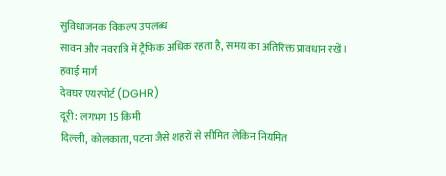सुविधाजनक विकल्प उपलब्ध
सावन और नवरात्रि में ट्रैफिक अधिक रहता है, समय का अतिरिक्त प्रावधान रखें।
हवाई मार्ग
देवघर एयरपोर्ट (DGHR)
दूरी: लगभग 15 किमी
दिल्ली, कोलकाता, पटना जैसे शहरों से सीमित लेकिन नियमित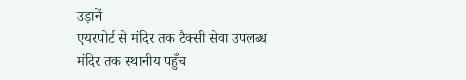उड़ानें
एयरपोर्ट से मंदिर तक टैक्सी सेवा उपलब्ध
मंदिर तक स्थानीय पहुँच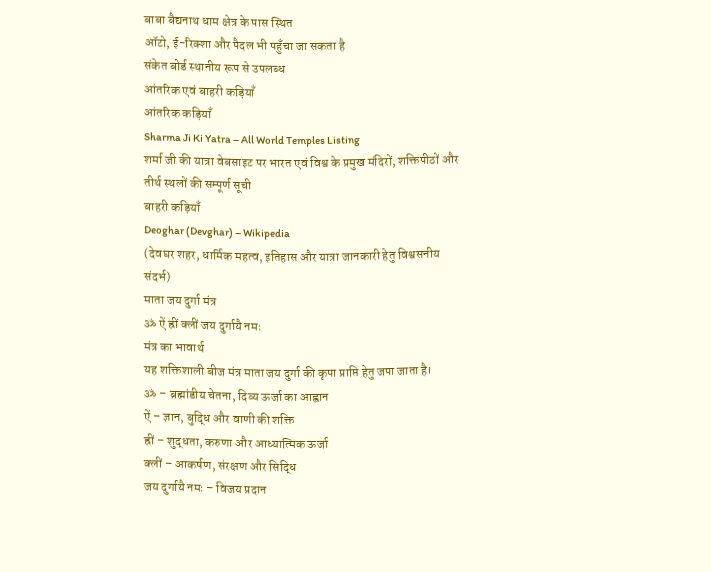बाबा बैद्यनाथ धाम क्षेत्र के पास स्थित
ऑटो, ई-रिक्शा और पैदल भी पहुँचा जा सकता है
संकेत बोर्ड स्थानीय रूप से उपलब्ध
आंतरिक एवं बाहरी कड़ियाँ
आंतरिक कड़ियाँ
Sharma Ji Ki Yatra – All World Temples Listing
शर्मा जी की यात्रा वेबसाइट पर भारत एवं विश्व के प्रमुख मंदिरों, शक्तिपीठों और तीर्थ स्थलों की सम्पूर्ण सूची
बाहरी कड़ियाँ
Deoghar (Devghar) – Wikipedia
(देवघर शहर, धार्मिक महत्व, इतिहास और यात्रा जानकारी हेतु विश्वसनीय संदर्भ)
माता जय दुर्गा मंत्र
ॐ ऐं ह्रीं क्लीं जय दुर्गायै नमः
मंत्र का भावार्थ
यह शक्तिशाली बीज मंत्र माता जय दुर्गा की कृपा प्राप्ति हेतु जपा जाता है।
ॐ – ब्रह्मांडीय चेतना, दिव्य ऊर्जा का आह्वान
ऐं – ज्ञान, बुद्धि और वाणी की शक्ति
ह्रीं – शुद्धता, करुणा और आध्यात्मिक ऊर्जा
क्लीं – आकर्षण, संरक्षण और सिद्धि
जय दुर्गायै नमः – विजय प्रदान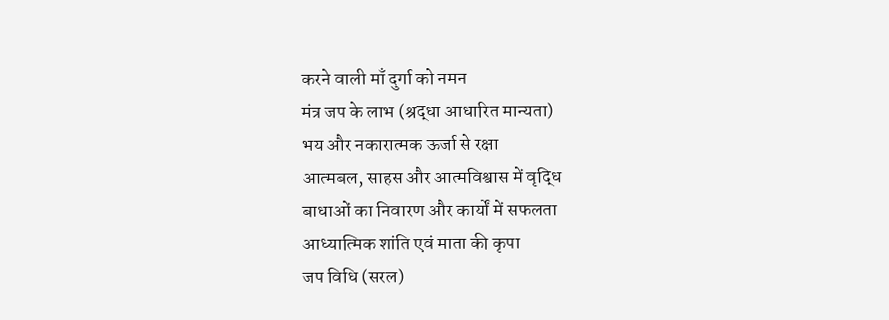करने वाली माँ दुर्गा को नमन
मंत्र जप के लाभ (श्रद्धा आधारित मान्यता)
भय और नकारात्मक ऊर्जा से रक्षा
आत्मबल, साहस और आत्मविश्वास में वृद्धि
बाधाओं का निवारण और कार्यों में सफलता
आध्यात्मिक शांति एवं माता की कृपा
जप विधि (सरल)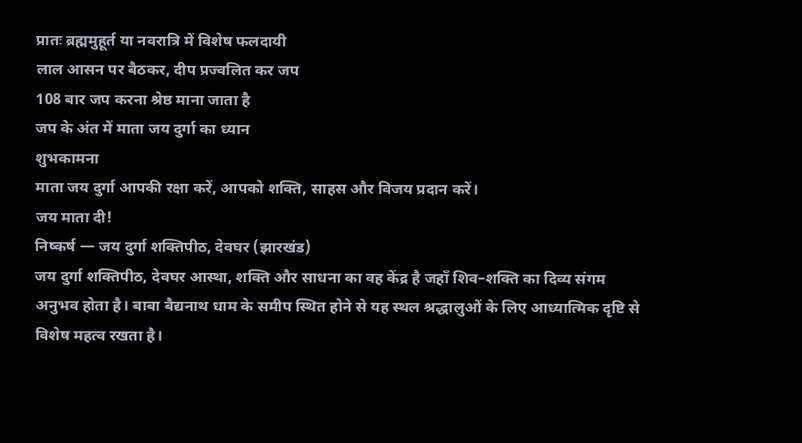प्रातः ब्रह्ममुहूर्त या नवरात्रि में विशेष फलदायी
लाल आसन पर बैठकर, दीप प्रज्वलित कर जप
108 बार जप करना श्रेष्ठ माना जाता है
जप के अंत में माता जय दुर्गा का ध्यान
शुभकामना
माता जय दुर्गा आपकी रक्षा करें, आपको शक्ति, साहस और विजय प्रदान करें।
जय माता दी!
निष्कर्ष — जय दुर्गा शक्तिपीठ, देवघर (झारखंड)
जय दुर्गा शक्तिपीठ, देवघर आस्था, शक्ति और साधना का वह केंद्र है जहाँ शिव–शक्ति का दिव्य संगम अनुभव होता है। बाबा बैद्यनाथ धाम के समीप स्थित होने से यह स्थल श्रद्धालुओं के लिए आध्यात्मिक दृष्टि से विशेष महत्व रखता है।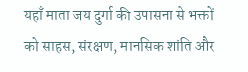यहाँ माता जय दुर्गा की उपासना से भक्तों को साहस, संरक्षण, मानसिक शांति और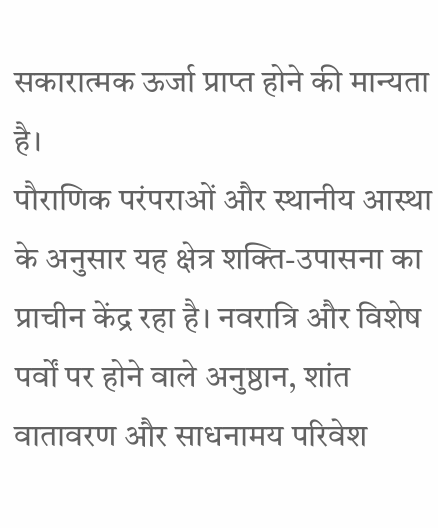सकारात्मक ऊर्जा प्राप्त होने की मान्यता है।
पौराणिक परंपराओं और स्थानीय आस्था के अनुसार यह क्षेत्र शक्ति-उपासना का प्राचीन केंद्र रहा है। नवरात्रि और विशेष पर्वों पर होने वाले अनुष्ठान, शांत वातावरण और साधनामय परिवेश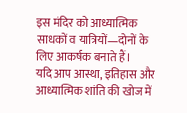इस मंदिर को आध्यात्मिक साधकों व यात्रियों—दोनों के लिए आकर्षक बनाते हैं।
यदि आप आस्था, इतिहास और आध्यात्मिक शांति की खोज में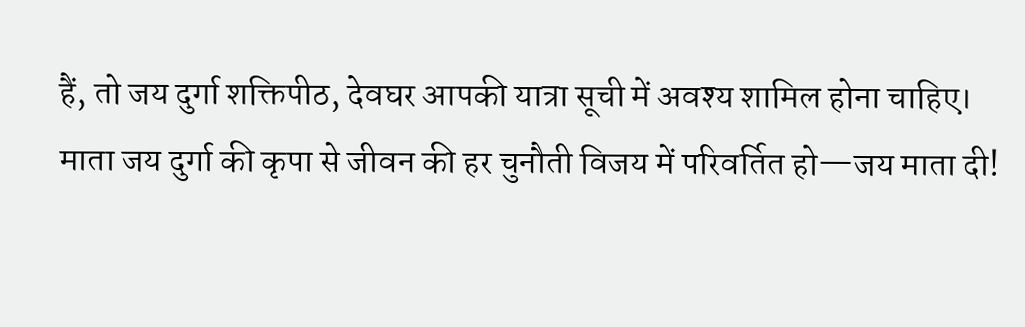हैं, तो जय दुर्गा शक्तिपीठ, देवघर आपकी यात्रा सूची में अवश्य शामिल होना चाहिए।
माता जय दुर्गा की कृपा से जीवन की हर चुनौती विजय में परिवर्तित हो—जय माता दी!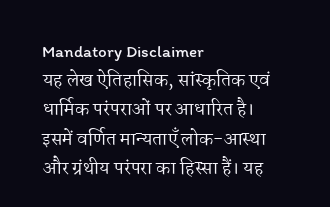Mandatory Disclaimer
यह लेख ऐतिहासिक, सांस्कृतिक एवं धार्मिक परंपराओं पर आधारित है। इसमें वर्णित मान्यताएँ लोक-आस्था और ग्रंथीय परंपरा का हिस्सा हैं। यह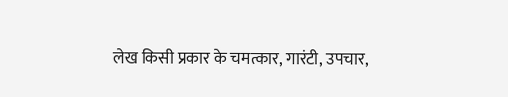लेख किसी प्रकार के चमत्कार, गारंटी, उपचार,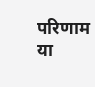परिणाम या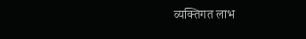व्यक्तिगत लाभ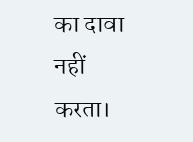का दावा नहीं करता।